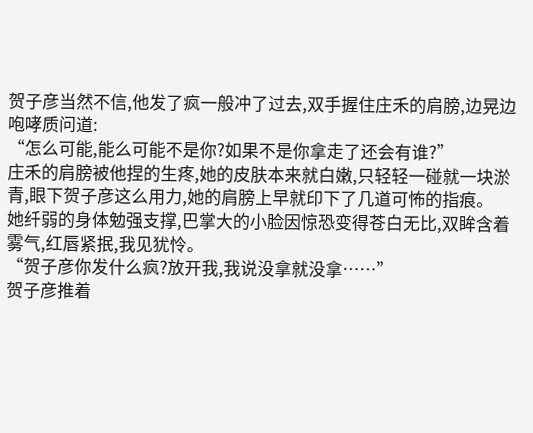贺子彦当然不信,他发了疯一般冲了过去,双手握住庄禾的肩膀,边晃边咆哮质问道:
“怎么可能,能么可能不是你?如果不是你拿走了还会有谁?”
庄禾的肩膀被他捏的生疼,她的皮肤本来就白嫩,只轻轻一碰就一块淤青,眼下贺子彦这么用力,她的肩膀上早就印下了几道可怖的指痕。
她纤弱的身体勉强支撑,巴掌大的小脸因惊恐变得苍白无比,双眸含着雾气,红唇紧抿,我见犹怜。
“贺子彦你发什么疯?放开我,我说没拿就没拿……”
贺子彦推着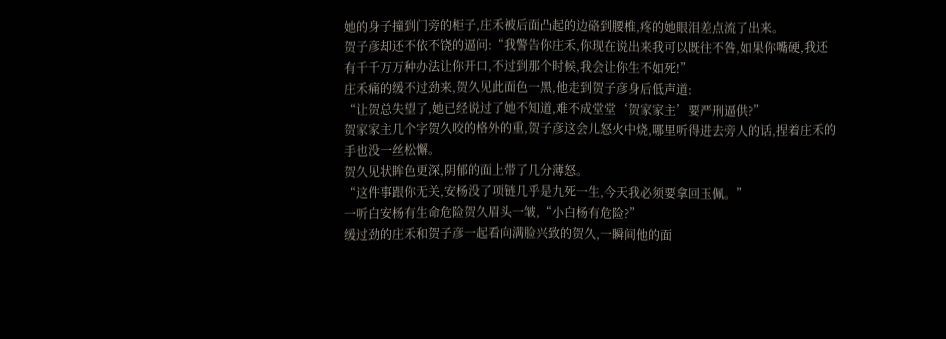她的身子撞到门旁的柜子,庄禾被后面凸起的边硌到腰椎,疼的她眼泪差点流了出来。
贺子彦却还不依不饶的逼问:“我警告你庄禾,你现在说出来我可以既往不咎,如果你嘴硬,我还有千千万万种办法让你开口,不过到那个时候,我会让你生不如死!”
庄禾痛的缓不过劲来,贺久见此面色一黑,他走到贺子彦身后低声道:
“让贺总失望了,她已经说过了她不知道,难不成堂堂‘贺家家主’要严刑逼供?”
贺家家主几个字贺久咬的格外的重,贺子彦这会儿怒火中烧,哪里听得进去旁人的话,捏着庄禾的手也没一丝松懈。
贺久见状眸色更深,阴郁的面上带了几分薄怒。
“这件事跟你无关,安杨没了项链几乎是九死一生,今天我必须要拿回玉佩。”
一听白安杨有生命危险贺久眉头一皱,“小白杨有危险?”
缓过劲的庄禾和贺子彦一起看向满脸兴致的贺久,一瞬间他的面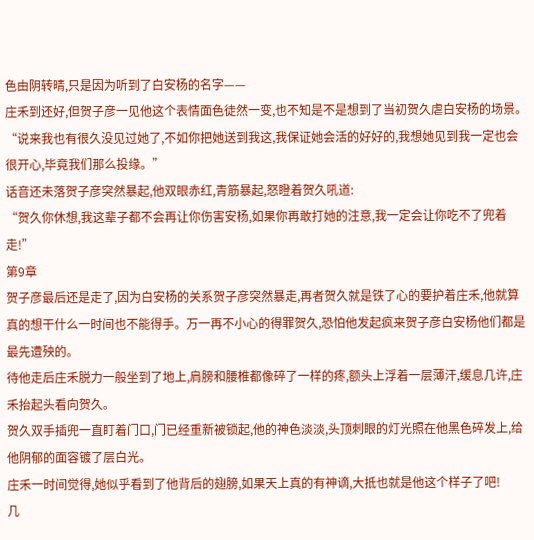色由阴转晴,只是因为听到了白安杨的名字——
庄禾到还好,但贺子彦一见他这个表情面色徒然一变,也不知是不是想到了当初贺久虐白安杨的场景。
“说来我也有很久没见过她了,不如你把她送到我这,我保证她会活的好好的,我想她见到我一定也会很开心,毕竟我们那么投缘。”
话音还未落贺子彦突然暴起,他双眼赤红,青筋暴起,怒瞪着贺久吼道:
“贺久你休想,我这辈子都不会再让你伤害安杨,如果你再敢打她的注意,我一定会让你吃不了兜着走!”
第9章
贺子彦最后还是走了,因为白安杨的关系贺子彦突然暴走,再者贺久就是铁了心的要护着庄禾,他就算真的想干什么一时间也不能得手。万一再不小心的得罪贺久,恐怕他发起疯来贺子彦白安杨他们都是最先遭殃的。
待他走后庄禾脱力一般坐到了地上,肩膀和腰椎都像碎了一样的疼,额头上浮着一层薄汗,缓息几许,庄禾抬起头看向贺久。
贺久双手插兜一直盯着门口,门已经重新被锁起,他的神色淡淡,头顶刺眼的灯光照在他黑色碎发上,给他阴郁的面容镀了层白光。
庄禾一时间觉得,她似乎看到了他背后的翅膀,如果天上真的有神谪,大抵也就是他这个样子了吧!
几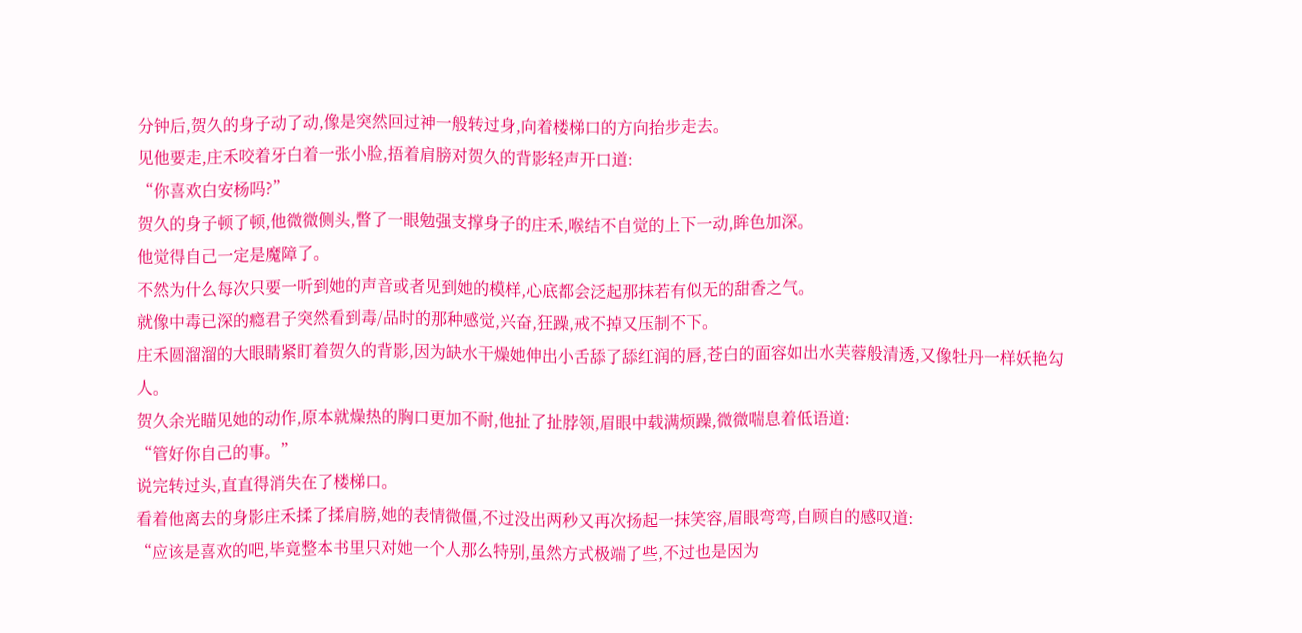分钟后,贺久的身子动了动,像是突然回过神一般转过身,向着楼梯口的方向抬步走去。
见他要走,庄禾咬着牙白着一张小脸,捂着肩膀对贺久的背影轻声开口道:
“你喜欢白安杨吗?”
贺久的身子顿了顿,他微微侧头,瞥了一眼勉强支撑身子的庄禾,喉结不自觉的上下一动,眸色加深。
他觉得自己一定是魔障了。
不然为什么每次只要一听到她的声音或者见到她的模样,心底都会泛起那抹若有似无的甜香之气。
就像中毒已深的瘾君子突然看到毒/品时的那种感觉,兴奋,狂躁,戒不掉又压制不下。
庄禾圆溜溜的大眼睛紧盯着贺久的背影,因为缺水干燥她伸出小舌舔了舔红润的唇,苍白的面容如出水芙蓉般清透,又像牡丹一样妖艳勾人。
贺久余光瞄见她的动作,原本就燥热的胸口更加不耐,他扯了扯脖领,眉眼中载满烦躁,微微喘息着低语道:
“管好你自己的事。”
说完转过头,直直得消失在了楼梯口。
看着他离去的身影庄禾揉了揉肩膀,她的表情微僵,不过没出两秒又再次扬起一抹笑容,眉眼弯弯,自顾自的感叹道:
“应该是喜欢的吧,毕竟整本书里只对她一个人那么特别,虽然方式极端了些,不过也是因为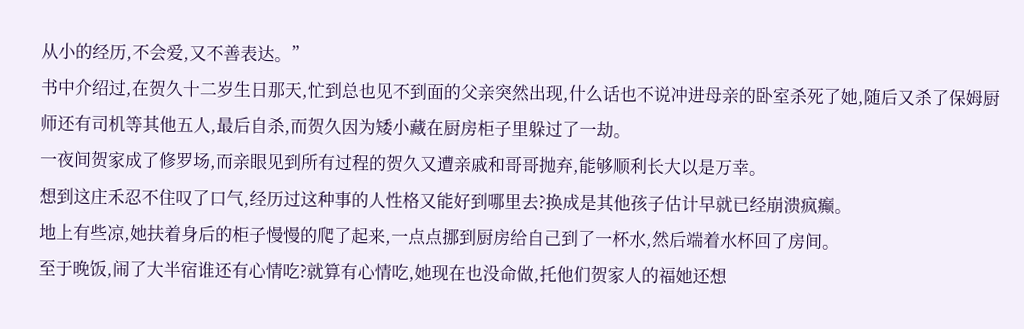从小的经历,不会爱,又不善表达。”
书中介绍过,在贺久十二岁生日那天,忙到总也见不到面的父亲突然出现,什么话也不说冲进母亲的卧室杀死了她,随后又杀了保姆厨师还有司机等其他五人,最后自杀,而贺久因为矮小藏在厨房柜子里躲过了一劫。
一夜间贺家成了修罗场,而亲眼见到所有过程的贺久又遭亲戚和哥哥抛弃,能够顺利长大以是万幸。
想到这庄禾忍不住叹了口气,经历过这种事的人性格又能好到哪里去?换成是其他孩子估计早就已经崩溃疯癫。
地上有些凉,她扶着身后的柜子慢慢的爬了起来,一点点挪到厨房给自己到了一杯水,然后端着水杯回了房间。
至于晚饭,闹了大半宿谁还有心情吃?就算有心情吃,她现在也没命做,托他们贺家人的福她还想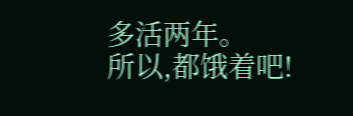多活两年。
所以,都饿着吧!